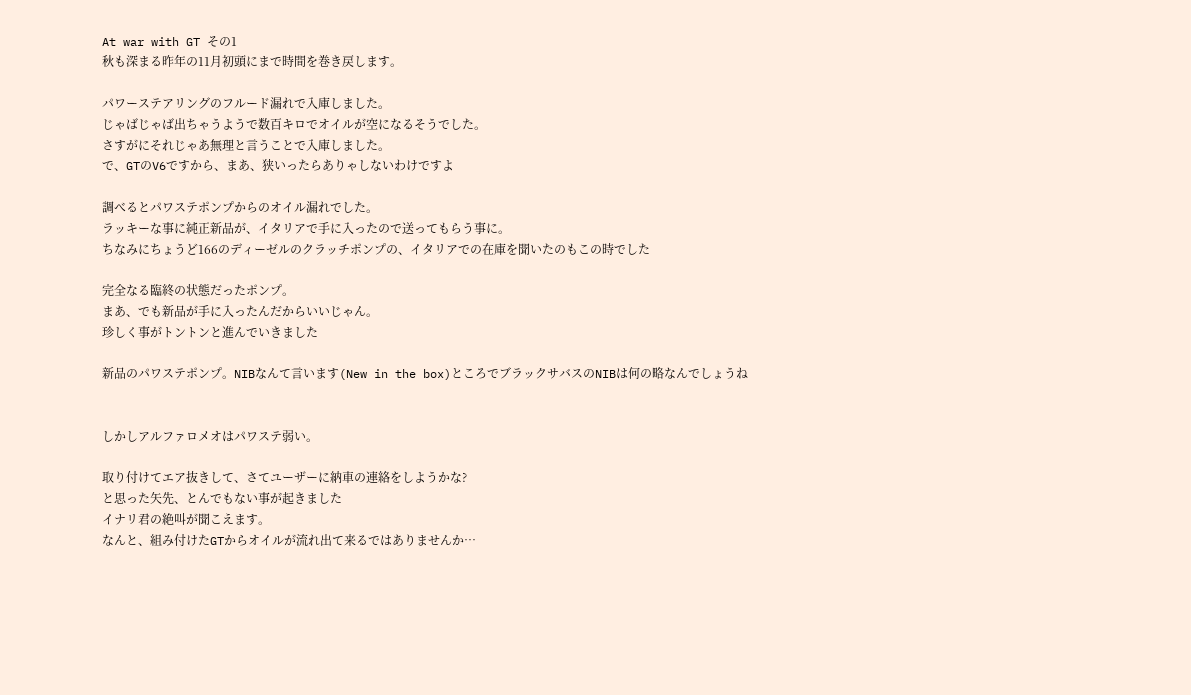At war with GT その1
秋も深まる昨年の11月初頭にまで時間を巻き戻します。

パワーステアリングのフルード漏れで入庫しました。
じゃばじゃば出ちゃうようで数百キロでオイルが空になるそうでした。
さすがにそれじゃあ無理と言うことで入庫しました。
で、GTのV6ですから、まあ、狭いったらありゃしないわけですよ

調べるとパワステポンプからのオイル漏れでした。
ラッキーな事に純正新品が、イタリアで手に入ったので送ってもらう事に。
ちなみにちょうど166のディーゼルのクラッチポンプの、イタリアでの在庫を聞いたのもこの時でした

完全なる臨終の状態だったポンプ。
まあ、でも新品が手に入ったんだからいいじゃん。
珍しく事がトントンと進んでいきました

新品のパワステポンプ。NIBなんて言います(New in the box)ところでブラックサバスのNIBは何の略なんでしょうね


しかしアルファロメオはパワステ弱い。

取り付けてエア抜きして、さてユーザーに納車の連絡をしようかな?
と思った矢先、とんでもない事が起きました
イナリ君の絶叫が聞こえます。
なんと、組み付けたGTからオイルが流れ出て来るではありませんか…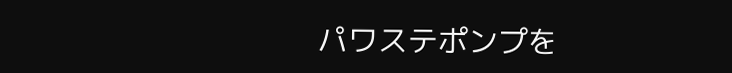パワステポンプを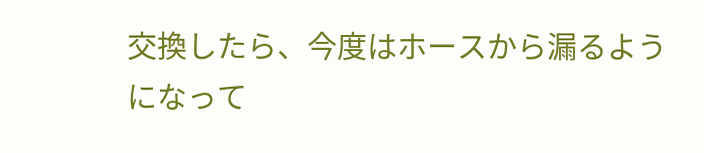交換したら、今度はホースから漏るようになって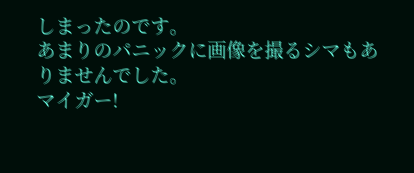しまったのです。
あまりのパニックに画像を撮るシマもありませんでした。
マイガー!